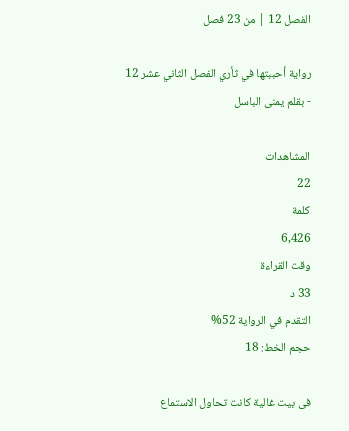الفصل 12 | من 23 فصل

رواية أحببتها في ثأري الفصل الثاني عشر 12 - بقلم يمنى الباسل

المشاهدات
22
كلمة
6,426
وقت القراءة
33 د
التقدم في الرواية 52%
حجم الخط: 18

فى بيت غالية كانت تحاول الاستماع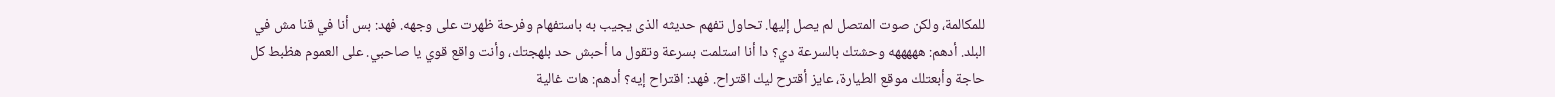للمكالمة، ولكن صوت المتصل لم يصل إليها. تحاول تفهم حديثه الذى يجيب به باستفهام وفرحة ظهرت على وجهه. فهد: بس أنا في قنا مش في البلد. أدهم: هههههه وحشتك بالسرعة دي؟ دا أنا استلمت بسرعة وتقول ما أحبش حد بلهجتك، وأنت واقع قوي يا صاحبي. على العموم هظبط كل حاجة وأبعتلك موقع الطيارة، عايز أقترح ليك اقتراح. فهد: اقتراح إيه؟ أدهم: هات غالية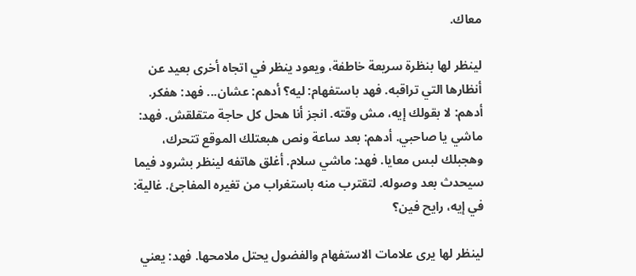معاك.

لينظر لها بنظرة سريعة خاطفة، ويعود ينظر في اتجاه أخرى بعيد عن أنظارها التي تراقبه. فهد باستفهام: ليه؟ أدهم: عشان... فهد: هفكر. أدهم: لا بقولك إيه، مش وقته. انجز أنا هحل كل حاجة متقلقش. فهد: ماشي يا صاحبي. أدهم: بعد ساعة ونص هبعتلك الموقع تتحرك، وهجبلك لبس معايا. فهد: ماشي سلام. أغلق هاتفه لينظر بشرود فيما سيحدث بعد وصوله. لتقترب منه باستغراب من تغيره المفاجئ. غالية: في إيه، رايح فين؟

لينظر لها يرى علامات الاستفهام والفضول يحتل ملامحها. فهد: يعني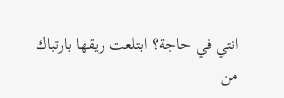انتي في حاجة؟ ابتلعت ريقها بارتباك من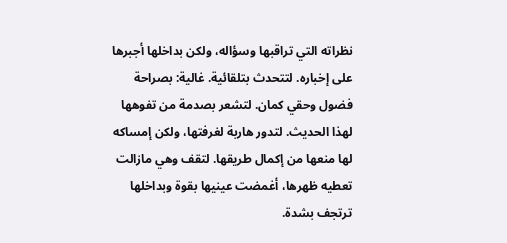نظراته التي تراقبها وسؤاله، ولكن بداخلها أجبرها على إخباره. لتتحدث بتلقائية. غالية: بصراحة فضول وحقي كمان. لتشعر بصدمة من تفوهها لهذا الحديث. لتدور هاربة لغرفتها، ولكن إمساكه لها منعها من إكمال طريقها. لتقف وهي مازالت تعطيه ظهرها، أغمضت عينيها بقوة وبداخلها ترتجف بشدة.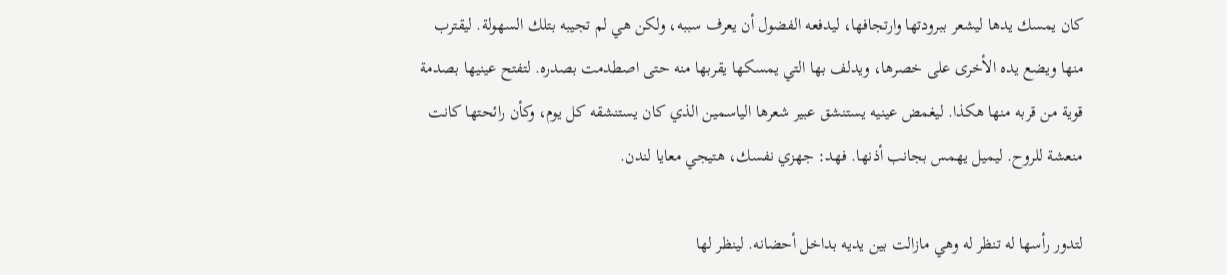كان يمسك يدها ليشعر ببرودتها وارتجافها، ليدفعه الفضول أن يعرف سببه، ولكن هي لم تجيبه بتلك السهولة. ليقترب منها ويضع يده الأخرى على خصرها، ويدلف بها التي يمسكها يقربها منه حتى اصطدمت بصدره. لتفتح عينيها بصدمة قوية من قربه منها هكذا. ليغمض عينيه يستنشق عبير شعرها الياسمين الذي كان يستنشقه كل يوم، وكأن رائحتها كانت منعشة للروح. ليميل يهمس بجانب أذنها. فهد: جهزي نفسك، هتيجي معايا لندن.

لتدور رأسها له تنظر له وهي مازالت بين يديه بداخل أحضانه. لينظر لها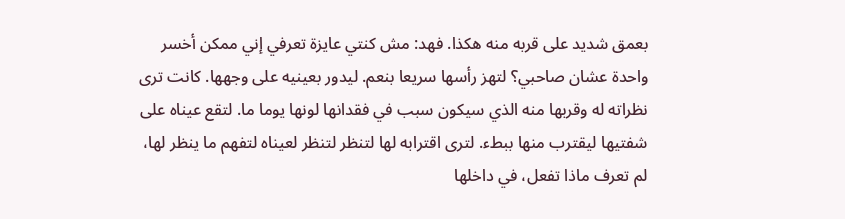بعمق شديد على قربه منه هكذا. فهد: مش كنتي عايزة تعرفي إني ممكن أخسر واحدة عشان صاحبي؟ لتهز رأسها سريعا بنعم. ليدور بعينيه على وجهها. كانت ترى نظراته له وقربها منه الذي سيكون سبب في فقدانها لونها يوما ما. لتقع عيناه على شفتيها ليقترب منها ببطء. لترى اقترابه لها لتنظر لتنظر لعيناه لتفهم ما ينظر لها، لم تعرف ماذا تفعل، في داخلها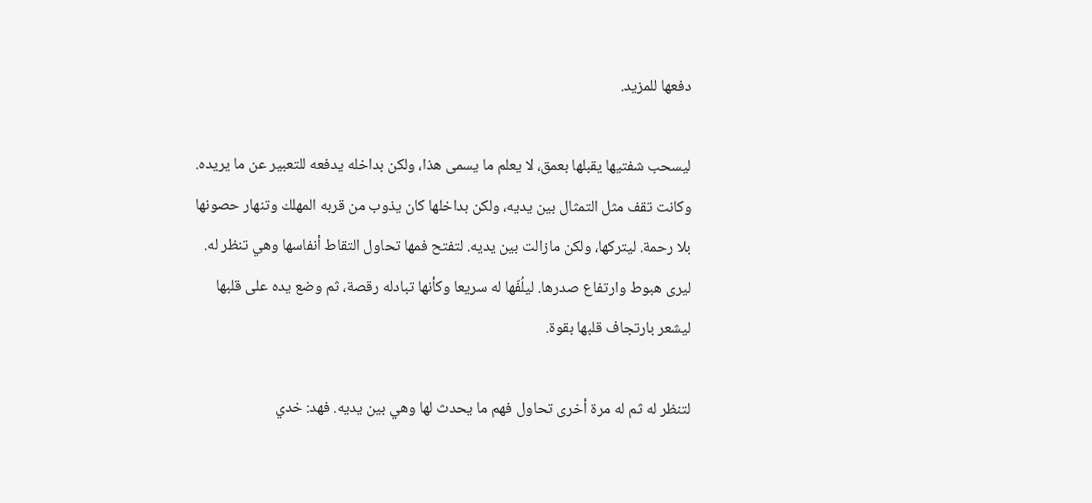دفعها للمزيد.

ليسحب شفتيها يقبلها بعمق، لا يعلم ما يسمى هذا، ولكن بداخله يدفعه للتعبير عن ما يريده. وكانت تقف مثل التمثال بين يديه، ولكن بداخلها كان يذوب من قربه المهلك وتنهار حصونها بلا رحمة. ليتركها، ولكن مازالت بين يديه. لتفتح فمها تحاول التقاط أنفاسها وهي تنظر له. ليرى هبوط وارتفاع صدرها. ليلُفّها له سريعا وكأنها تبادله رقصة، ثم وضع يده على قلبها ليشعر بارتجاف قلبها بقوة.

لتنظر له ثم له مرة أخرى تحاول فهم ما يحدث لها وهي بين يديه. فهد: خدي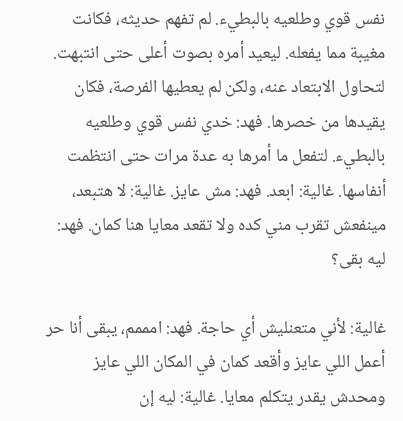نفس قوي وطلعيه بالبطيء. لم تفهم حديثه، فكانت مغيبة مما يفعله. ليعيد أمره بصوت أعلى حتى انتبهت. لتحاول الابتعاد عنه، ولكن لم يعطيها الفرصة، فكان يقيدها من خصرها. فهد: خدي نفس قوي وطلعيه بالبطيء. لتفعل ما أمرها به عدة مرات حتى انتظمت أنفاسها. غالية: ابعد. فهد: مش عايز. غالية: لا هتبعد، مينفعش تقرب مني كده ولا تقعد معايا هنا كمان. فهد: ليه بقى؟

غالية: لأني متعنليش أي حاجة. فهد: امممم، يبقى أنا حر أعمل اللي عايز وأقعد كمان في المكان اللي عايز ومحدش يقدر يتكلم معايا. غالية: ليه إن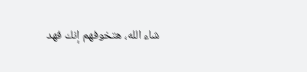شاء الله، هتخوفهم إنك فهد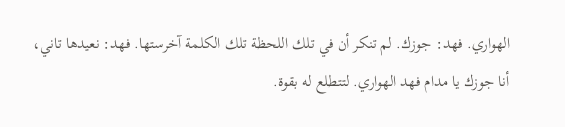الهواري. فهد: جوزك. لم تنكر أن في تلك اللحظة تلك الكلمة آخرستها. فهد: نعيدها تاني، أنا جوزك يا مدام فهد الهواري. لتتطلع له بقوة.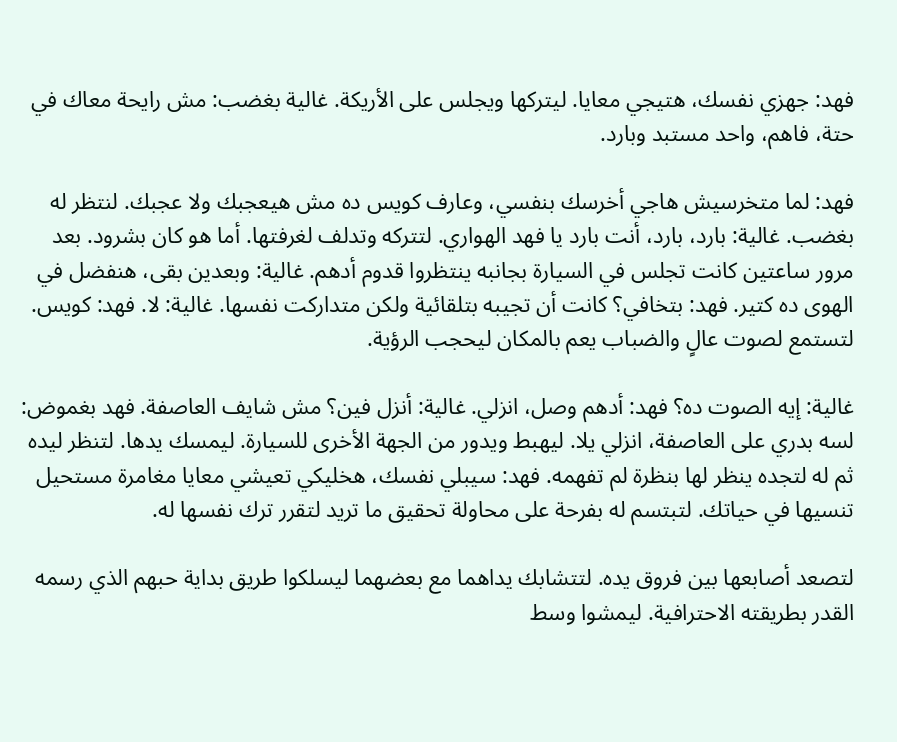فهد: جهزي نفسك، هتيجي معايا. ليتركها ويجلس على الأريكة. غالية بغضب: مش رايحة معاك في حتة، فاهم، واحد مستبد وبارد.

فهد: لما متخرسيش هاجي أخرسك بنفسي، وعارف كويس ده مش هيعجبك ولا عجبك. لنتظر له بغضب. غالية: بارد، بارد، أنت بارد يا فهد الهواري. لتتركه وتدلف لغرفتها. أما هو كان بشرود. بعد مرور ساعتين كانت تجلس في السيارة بجانبه ينتظروا قدوم أدهم. غالية: وبعدين بقى، هنفضل في الهوى ده كتير. فهد: بتخافي؟ كانت أن تجيبه بتلقائية ولكن متداركت نفسها. غالية: لا. فهد: كويس. لتستمع لصوت عالٍ والضباب يعم بالمكان ليحجب الرؤية.

غالية: إيه الصوت ده؟ فهد: أدهم وصل، انزلي. غالية: أنزل فين؟ مش شايف العاصفة. فهد بغموض: لسه بدري على العاصفة، انزلي يلا. ليهبط ويدور من الجهة الأخرى للسيارة. ليمسك يدها. لتنظر ليده ثم له لتجده ينظر لها بنظرة لم تفهمه. فهد: سيبلي نفسك، هخليكي تعيشي معايا مغامرة مستحيل تنسيها في حياتك. لتبتسم له بفرحة على محاولة تحقيق ما تريد لتقرر ترك نفسها له.

لتصعد أصابعها بين فروق يده. لتتشابك يداهما مع بعضهما ليسلكوا طريق بداية حبهم الذي رسمه القدر بطريقته الاحترافية. ليمشوا وسط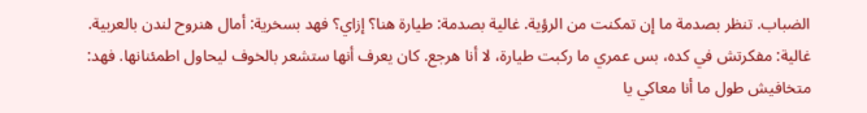الضباب. تنظر بصدمة ما إن تمكنت من الرؤية. غالية بصدمة: طيارة هنا؟ إزاي؟ فهد بسخرية: أمال هنروح لندن بالعربية. غالية: مفكرتش في كده، بس عمري ما ركبت طيارة، لا أنا هرجع. كان يعرف أنها ستشعر بالخوف ليحاول اطمئنانها. فهد: متخافيش طول ما أنا معاكي يا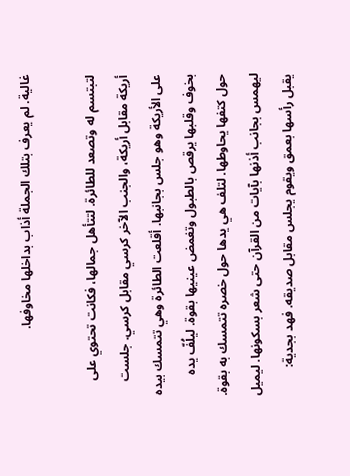غالية. لم يعرف بتلك الجملة أذاب بداخلها مخاوفها.

لتبتسم له وتصعد للطائرة. لتتأهل جمالها، فكانت تحتوي على أريكة مقابل أريكة، والجنب الآخر كرسي مقابل كرسي. جلست على الأريكة وهو جلس بجانبها. أقلعت الطائرة وهي تتمسك بيده بخوف وقلبها يرقص بالطبول وتغمض عينيها بقوة. ليلُفّ يده حول كتفها يحاوطها. لتلف هي يدها حول خصره تتمسك به بقوة. ليهمس بجانب أذنها بآيات من القرآن حتى شعر بسكونها. ليميل يقبل رأسها بعمق ويقوم يجلس مقابل صديقه. فهد بجدية: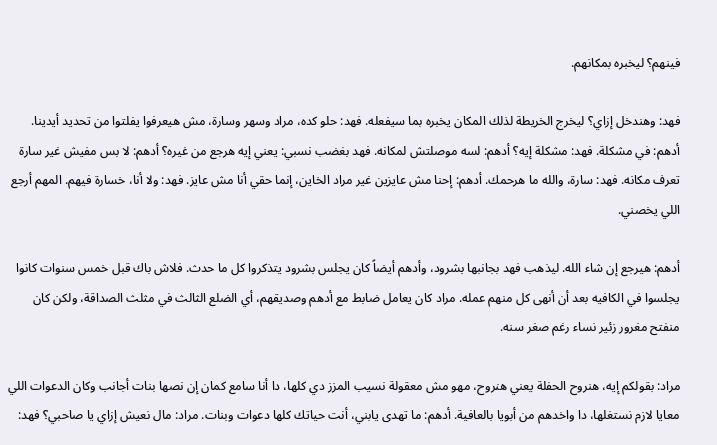فينهم؟ ليخبره بمكانهم.

فهد: وهندخل إزاي؟ ليخرج الخريطة لذلك المكان يخبره بما سيفعله. فهد: حلو كده، مراد وسهر وسارة، مش هيعرفوا يفلتوا من تحديد أيدينا. أدهم: في مشكلة. فهد: مشكلة إيه؟ أدهم: لسه موصلتش لمكانه. فهد بغضب نسبي: يعني إيه هرجع من غيره؟ أدهم: لا بس مفيش غير سارة تعرف مكانه. فهد: سارة، والله ما هرحمك. أدهم: إحنا مش عايزين غير مراد الخاين، إنما حقي أنا مش عايز. فهد: ولا أنا، خسارة فيهم. المهم أرجع اللي يخصني.

أدهم: هيرجع إن شاء الله. ليذهب فهد بجانبها بشرود، وأدهم أيضاً كان يجلس بشرود يتذكروا كل ما حدث. فلاش باك قبل خمس سنوات كانوا يجلسوا في الكافيه بعد أن أنهى كل منهم عمله. مراد كان يعامل ضابط مع أدهم وصديقهم، أي الضلع الثالث في مثلث الصداقة، ولكن كان منفتح مغرور زئير نساء رغم صغر سنه.

مراد: بقولكم إيه، هنروح الحفلة يعني هنروح، مهو مش معقولة نسيب المزز دي كلها، دا أنا سامع كمان إن نصها بنات أجانب وكان الدعوات اللي معايا لازم نستغلها، دا واخدهم من أبويا بالعافية. أدهم: ما تهدى يابني، أنت حياتك كلها دعوات وبنات. مراد: مال نعيش إزاي يا صاحبي؟ فهد: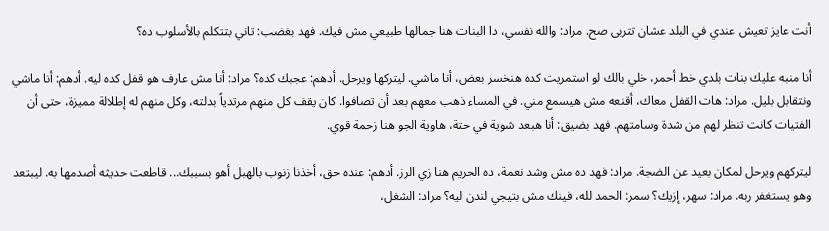أنت عايز تعيش عندي في البلد عشان تتربى صح. مراد: والله نفسي، دا البنات هنا جمالها طبيعي مش فيك. فهد بغضب: تاني بتتكلم بالأسلوب ده؟

أنا منبه عليك بنات بلدي خط أحمر، خلي بالك لو استمريت كده هنخسر بعض، أنا ماشي. ليتركها ويرحل. أدهم: عجبك كده؟ مراد: أنا مش عارف هو قفل كده ليه. أدهم: أنا ماشي ونتقابل بليل. مراد: هات القفل معاك، أقنعه مش هيسمع مني. في المساء ذهب معهم بعد أن تصافوا. كان يقف كل منهم مرتدياً بدلته، وكل منهم له إطلالة مميزة، حتى أن الفتيات كانت تنظر لهم من شدة وسامتهم. فهد بضيق: أنا هبعد شوية في حتة، هاوية الجو هنا زحمة قوي.

ليتركهم ويرحل لمكان بعيد عن الضجة. مراد: فهد ده مش وشد نعمة، ده الحريم هنا زي الرز. أدهم: عنده حق، أخذنا زنوب بالهبل أهو بسببك... قاطعت حديثه أصدمها به. ليبتعد وهو يستغفر ربه. مراد: سهر، إزيك؟ سمر: الحمد لله، فينك مش بتيجي لندن ليه؟ مراد: الشغل،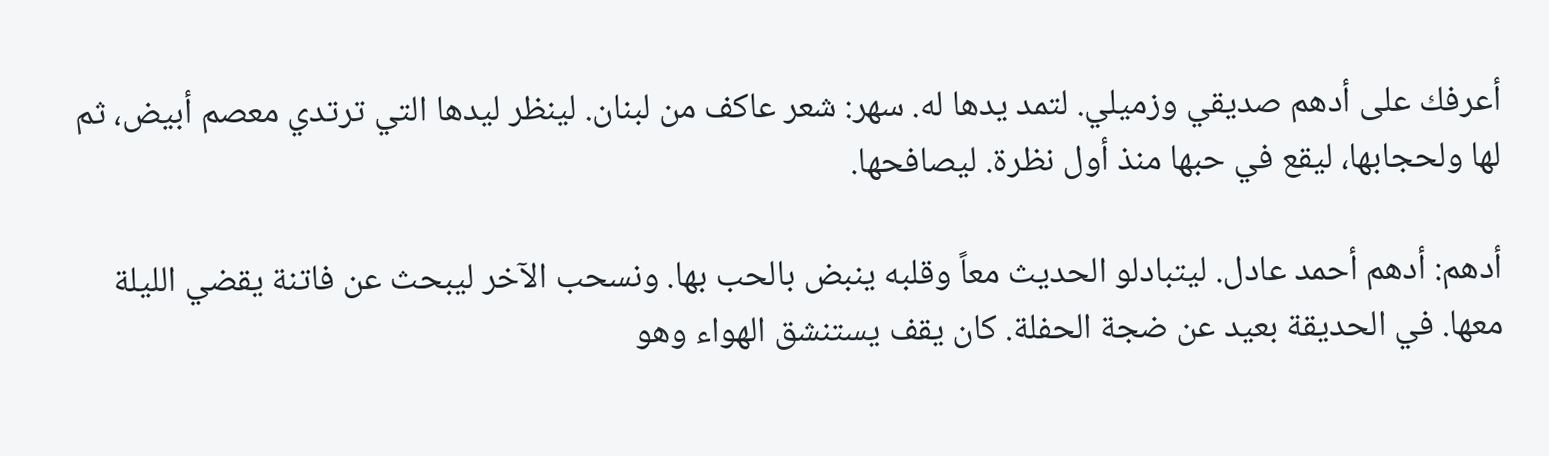أعرفك على أدهم صديقي وزميلي. لتمد يدها له. سهر: شعر عاكف من لبنان. لينظر ليدها التي ترتدي معصم أبيض، ثم لها ولحجابها، ليقع في حبها منذ أول نظرة. ليصافحها.

أدهم: أدهم أحمد عادل. ليتبادلو الحديث معاً وقلبه ينبض بالحب بها. ونسحب الآخر ليبحث عن فاتنة يقضي الليلة معها. في الحديقة بعيد عن ضجة الحفلة. كان يقف يستنشق الهواء وهو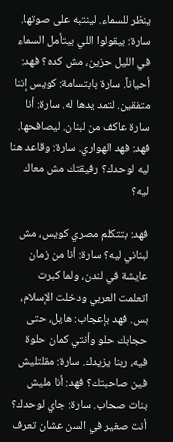ينظر للسماء. لينتبه على صوتها. سارة: بيقولوا اللي بيتأمل السماء في الليل حزين، مش كده؟ فهد: أحياناً. سارة بابتسامة: كويس إننا متفقين. لتمد يدها له. سارة: أنا سارة عاكف من لبنان. ليصافحها. فهد: فهد الهواري. سارة: وقاعد هنا ليه لوحدك؟ رفيقتك مش معاك ليه؟

فهد: بتتكلم مصري كويس، مش لبناني ليه؟ سارة: أنا من زمان عايشة في لندن، ولما كبرت اتعلمت العربي ودخلت الإسلام، بس. فهد بإعجاب: هايل، حتى حجابك حلو وأنتي كمان حلوة فيه، ربنا يزيدك. سارة: مقلتليش فين صاحبتك؟ فهد: أنا مليش بنات صحاب. سارة: جاي لوحدك؟ أنت صغير في السن عشان تعرف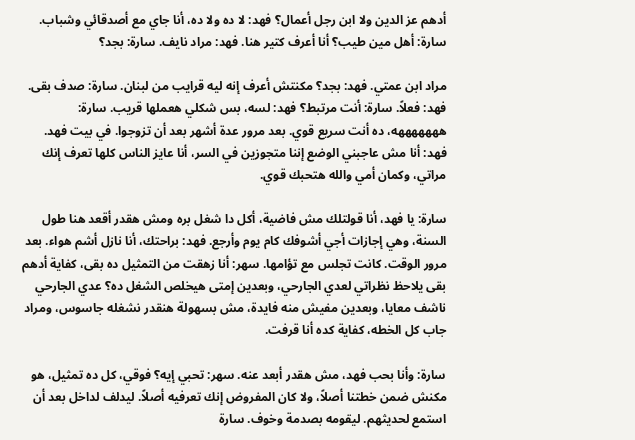أدهم عز الدين ولا ابن رجل أعمال؟ فهد: لا ده ولا ده، أنا جاي مع أصدقائي وشباب. سارة: أهل مين طيب؟ أنا أعرف كتير هنا. فهد: مراد نايف. سارة: بجد؟

مراد ابن عمتي. فهد: بجد؟ مكنتش أعرف إنه ليه قرايب من لبنان. سارة: صدف بقى. فهد: فعلاً. سارة: أنت مرتبط؟ فهد: لسه، بس شكلي هعملها قريب. سارة: هههههههه، ده أنت سريع قوي. بعد مرور عدة أشهر بعد أن تزوجوا. في بيت فهد. فهد: أنا مش عاجبني الوضع إننا متجوزين في السر، أنا عايز الناس كلها تعرف إنك مراتي، وكمان أمي والله هتحبك قوي.

سارة: يا فهد، أنا قولتلك مش فاضية، أكل دا شغل بره ومش هقدر أقعد هنا طول السنة، وهي إجازات أجي أشوفك كام يوم وأرجع. فهد: براحتك، أنا نازل أشم هواء. بعد مرور الوقت. كانت تجلس مع تؤامها. سهر: أنا زهقت من التمثيل ده بقى، كفاية أدهم بقى يلاحظ نظراتي لعدي الجارحي، وبعدين إمتى هيخلص الشغل ده؟ عدي الجارحي ناشف معايا، وبعدين مفيش منه فايدة، مش بسهولة هنقدر نشغله جاسوس، ومراد جاب كل الخطه، كفاية كده أنا قرفت.

سارة: وأنا بحب فهد، مش هقدر أبعد عنه. سهر: تحبي إيه؟ فوقي، كل ده تمثيل، هو مكنش ضمن خطتنا أصلاً، ولا كان المفروض إنك تعرفيه أصلاً. ليدلف لداخل بعد أن استمع لحديثهم. ليقومه بصدمة وخوف. سارة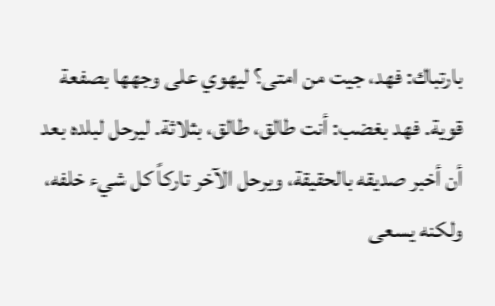بارتباك: فهد، جيت من امتى؟ ليهوي على وجهها بصفعة قوية. فهد بغضب: أنت طالق، طالق، بثلاثة. ليرحل لبلده بعد أن أخبر صديقه بالحقيقة، ويرحل الآخر تاركاً كل شيء خلفه، ولكنه يسعى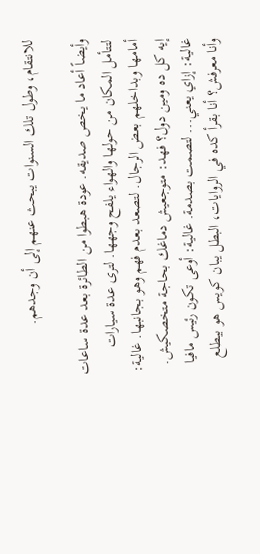للانتقام، وطول تلك السنوات يبحث عنهم إلى أن وجدهم.

وأيضاً أعاد ما يخص صديقه. عودة هبطوا من الطائرة بعد عدة ساعات لتتأمل المكان من حولها والهواء يلفح وجهها. لترى عدة سيارات أمامها وبداخلهم بعض الرجال. لتصعد بعدم فهم وهو بجانبها. غالية: إيه كل ده ومين دول؟ فهد: متوجعيش دماغك بحاجة متخصكيش. غالية: إزاي يعني... لتصمت بصدمة. غالية: أوعى تكون رئيس مافيا وأنا معرفش؟ أنا بقرأ كده في الروايات، البطل يبان كويس هو بيطلع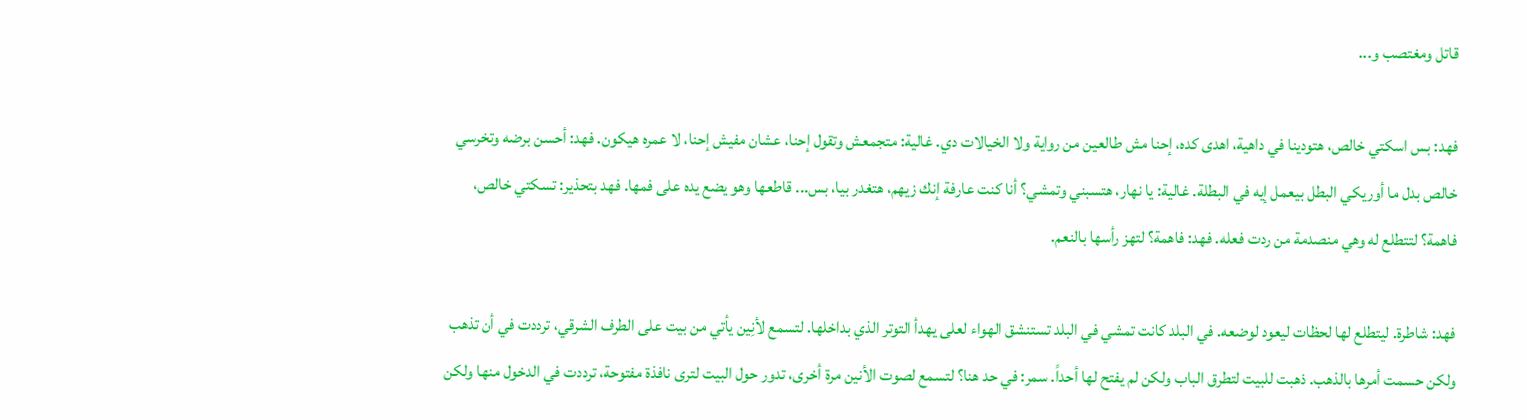قاتل ومغتصب و...

فهد: بس اسكتي خالص، هتودينا في داهية، اهدى كده، إحنا مش طالعين من رواية ولا الخيالات دي. غالية: متجمعش وتقول إحنا، عشان مفيش إحنا، لا عمره هيكون. فهد: أحسن برضه وتخرسي خالص بدل ما أوريكي البطل بيعمل إيه في البطلة. غالية: يا نهار، هتسبني وتمشي؟ أنا كنت عارفة إنك زيهم، هتغدر بيا، بس... قاطعها وهو يضع يده على فمها. فهد بتحذير: تسكتي خالص، فاهمة؟ لتتطلع له وهي منصدمة من ردت فعله. فهد: فاهمة؟ لتهز رأسها بالنعم.

فهد: شاطرة. ليتطلع لها لحظات ليعود لوضعه. في البلد كانت تمشي في البلد تستنشق الهواء لعلى يهدأ التوتر الذي بداخلها. لتسمع لأنِين يأتي من بيت على الطرف الشرقي، ترددت في أن تذهب ولكن حسمت أمرها بالذهب. ذهبت للبيت لتطرق الباب ولكن لم يفتح لها أحداً. سمر: في حد هنا؟ لتسمع لصوت الأنين مرة أخرى، تدور حول البيت لترى نافذة مفتوحة، ترددت في الدخول منها ولكن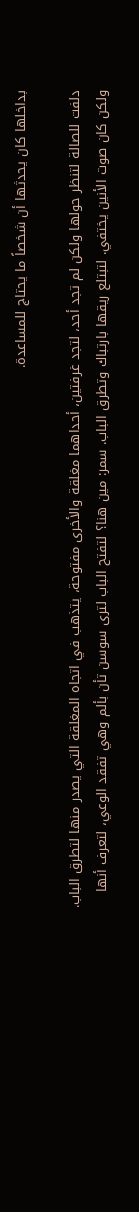بداخلها كان يحدثها أن شخصاً ما يحتاج للمساعدة.

دلفت للصالة لتنظر حولها ولكن لم تجد أحد، لتجد غرفتين، أحداهما مغلقة والأخرى مفتوحة، يتذهب في اتجاه المغلقة التي يصدر منها لتطرق الباب. ولكن كان صوت الأنين يختفي. لتبتلع ريقها بارتباك وتطرق الباب. سمر: مين هنا؟ لتفتح الباب لترى سوسن تأن بألم وهي تفقد الوعي، لتعرف أنها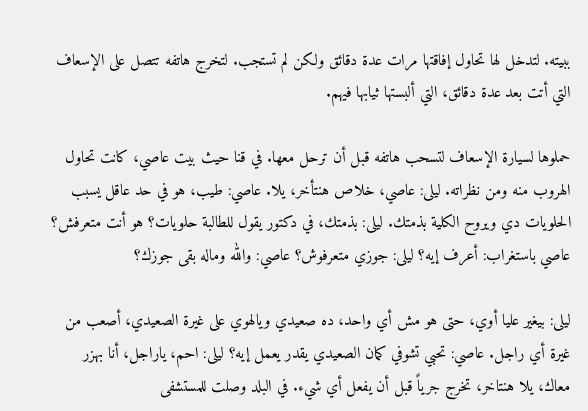ببيته. لتدخل لها تحاول إفاقتها مرات عدة دقائق ولكن لم تستجب. لتخرج هاتفه تتصل على الإسعاف التي أتت بعد عدة دقائق، التي ألبستها ثيابها فيهم.

حملوها لسيارة الإسعاف لتسحب هاتفه قبل أن ترحل معها. في قنا حيث بيت عاصي، كانت تحاول الهروب منه ومن نظراته. ليلى: عاصي، خلاص هنتأخر، يلا. عاصي: طيب، هو في حد عاقل يسبب الحلويات دي ويروح الكلية بذمتك. ليلى: بذمتك، في دكتور يقول للطالبة حلويات؟ هو أنت متعرفش؟ عاصي باستغراب: أعرف إيه؟ ليلى: جوزي متعرفوش؟ عاصي: والله وماله بقى جوزك؟

ليلى: بيغير عليا أوي، حتى هو مش أي واحد، ده صعيدي ويالهوي على غيرة الصعيدي، أصعب من غيرة أي راجل. عاصي: تحبي تشوفي كمان الصعيدي يقدر يعمل إيه؟ ليلى: احم، ياراجل، أنا بهزر معاك، يلا هنتاخر، تخرج جرياً قبل أن يفعل أي شيء. في البلد وصلت للمستشفى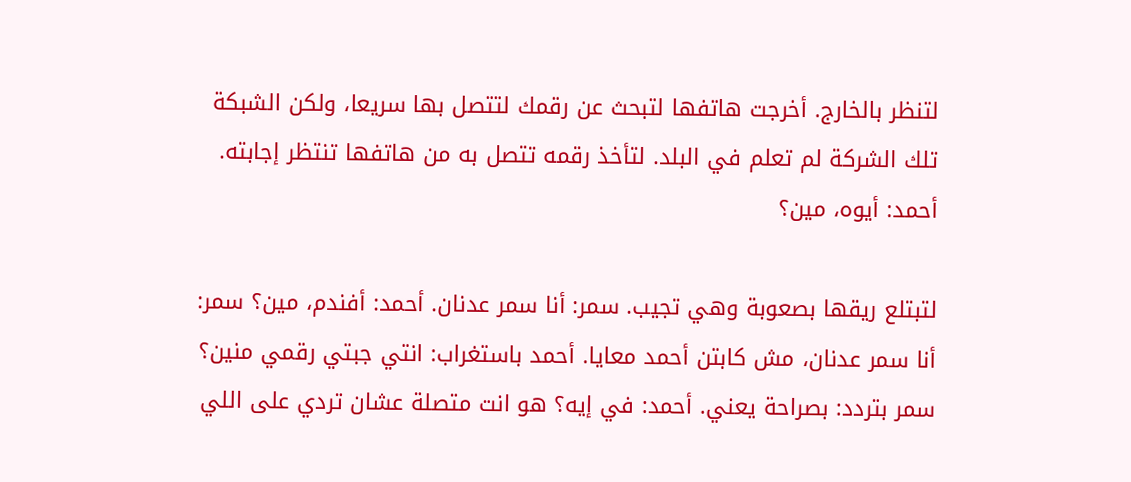لتنظر بالخارج. أخرجت هاتفها لتبحث عن رقمك لتتصل بها سريعا، ولكن الشبكة تلك الشركة لم تعلم في البلد. لتأخذ رقمه تتصل به من هاتفها تنتظر إجابته. أحمد: أيوه، مين؟

لتبتلع ريقها بصعوبة وهي تجيب. سمر: أنا سمر عدنان. أحمد: أفندم، مين؟ سمر: أنا سمر عدنان، مش كابتن أحمد معايا. أحمد باستغراب: انتي جبتي رقمي منين؟ سمر بتردد: بصراحة يعني. أحمد: في إيه؟ هو انت متصلة عشان تردي على اللي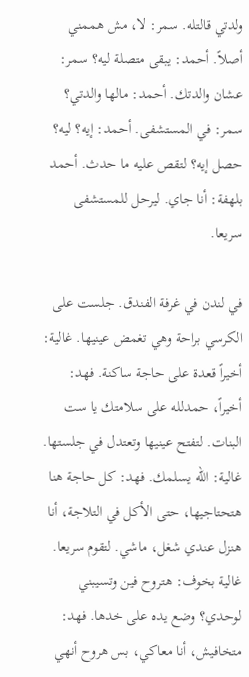ولدتي قالتله. سمر: لا، مش هممني أصلاً. أحمد: يبقى متصلة ليه؟ سمر: عشان والدتك. أحمد: مالها والدتي؟ سمر: في المستشفى. أحمد: إيه؟ ليه؟ حصل إيه؟ لتقص عليه ما حدث. أحمد بلهفة: أنا جاي. ليرحل للمستشفى سريعا.

في لندن في غرفة الفندق. جلست على الكرسي براحة وهي تغمض عينيها. غالية: أخيراً قعدة على حاجة ساكنة. فهد: أخيراً، حمدلله على سلامتك يا ست البنات. لتفتح عينيها وتعتدل في جلستها. غالية: الله يسلمك. فهد: كل حاجة هنا هتحتاجيها، حتى الأكل في التلاجة، أنا هنزل عندي شغل، ماشي. لتقوم سريعا. غالية بخوف: هتروح فين وتسيبني لوحدي؟ وضع يده على خدها. فهد: متخافيش، أنا معاكي، بس هروح أنهي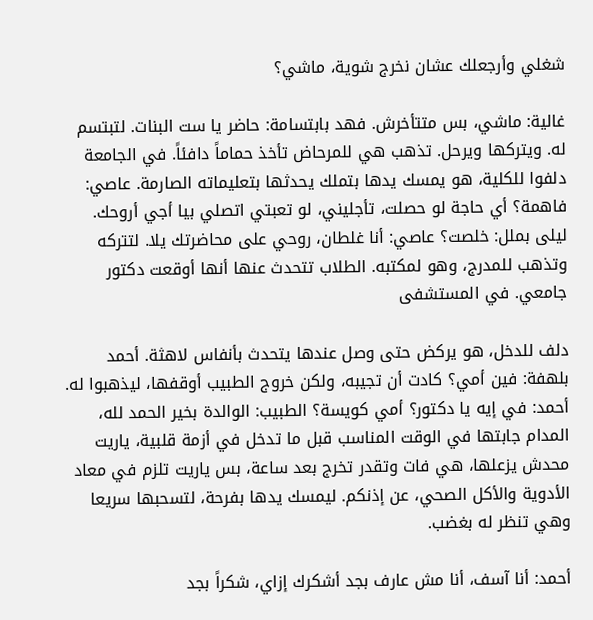شغلي وأرجعلك عشان نخرج شوية، ماشي؟

غالية: ماشي، بس متتأخرش. فهد بابتسامة: حاضر يا ست البنات. لتبتسم له. ويتركها ويرحل. تذهب هي للمرحاض تأخذ حماماً دافئاً. في الجامعة دلفوا للكلية، هو يمسك يدها بتملك يحدثها بتعليماته الصارمة. عاصي: فاهمة؟ أي حاجة لو حصلت، تأجليني، لو تعبتي اتصلي بيا أجي أروحك. ليلى بملل: خلصت؟ عاصي: أنا غلطان، روحي على محاضرتك يلا. لتتركه وتذهب للمدرج، وهو لمكتبه. الطلاب تتحدث عنها أنها أوقعت دكتور جامعي. في المستشفى

دلف للدخل، هو يركض حتى وصل عندها يتحدث بأنفاس لاهثة. أحمد بلهفة: فين أمي؟ كادت أن تجيبه، ولكن خروج الطبيب أوقفها، ليذهبوا له. أحمد: في إيه يا دكتور؟ أمي كويسة؟ الطبيب: الوالدة بخير الحمد لله، المدام جابتها في الوقت المناسب قبل ما تدخل في أزمة قلبية، ياريت محدش يزعلها، هي فات وتقدر تخرج بعد ساعة، بس ياريت تلزم في معاد الأدوية والأكل الصحي، عن إذنكم. ليمسك يدها بفرحة، لتسحبها سريعا وهي تنظر له بغضب.

أحمد: أنا آسف، أنا مش عارف بجد أشكرك إزاي، شكراً بجد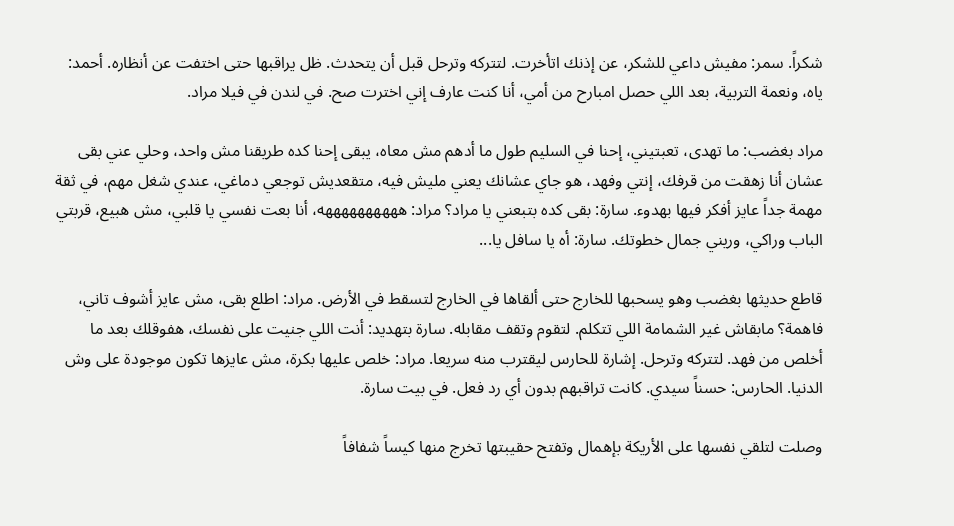شكراً. سمر: مفيش داعي للشكر، عن إذنك اتأخرت. لتتركه وترحل قبل أن يتحدث. ظل يراقبها حتى اختفت عن أنظاره. أحمد: ياه، ونعمة التربية، بعد اللي حصل امبارح من أمي، أنا كنت عارف إني اخترت صح. في لندن في فيلا مراد.

مراد بغضب: ما تهدى، تعبتيني، إحنا في السليم طول ما أدهم مش معاه، يبقى إحنا كده طريقنا مش واحد، وحلي عني بقى عشان أنا زهقت من قرفك، إنتي وفهد، هو جاي عشانك يعني مليش فيه، متقعديش توجعي دماغي، عندي شغل مهم، في ثقة مهمة جداً عايز أفكر فيها بهدوء. سارة: بقى كده بتبعني يا مراد؟ مراد: ههههههههههه، أنا بعت نفسي يا قلبي، مش هبيع، قربتي الباب وراكي، وريني جمال خطوتك. سارة: أه يا سافل يا...

قاطع حديثها بغضب وهو يسحبها للخارج حتى ألقاها في الخارج لتسقط في الأرض. مراد: اطلع بقى، مش عايز أشوف تاني، فاهمة؟ مابقاش غير الشمامة اللي تتكلم. لتقوم وتقف مقابله. سارة بتهديد: أنت اللي جنيت على نفسك، هفوقلك بعد ما أخلص من فهد. لتتركه وترحل. إشارة للحارس ليقترب منه سريعا. مراد: خلص عليها بكرة، مش عايزها تكون موجودة على وش الدنيا. الحارس: حسناً سيدي. كانت تراقبهم بدون أي رد فعل. في بيت سارة.

وصلت لتلقي نفسها على الأريكة بإهمال وتفتح حقيبتها تخرج منها كيساً شفافاً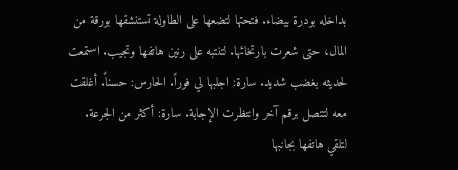بداخله بودرة بيضاء. فتحتها لتضعها على الطاولة تستنشقها بورقة من المال، حتى شعرت بارتخائها. لتنتبه على رنين هاتفها وتجيب. استمعت لحديثه بغضب شديد. سارة: اجلبها لي فوراً. الحارس: حسناً. أغلقت معه لتتصل برقم آخر وانتظرت الإجابة. سارة: أكثر من الجرعة. لتلقي هاتفها بجانبها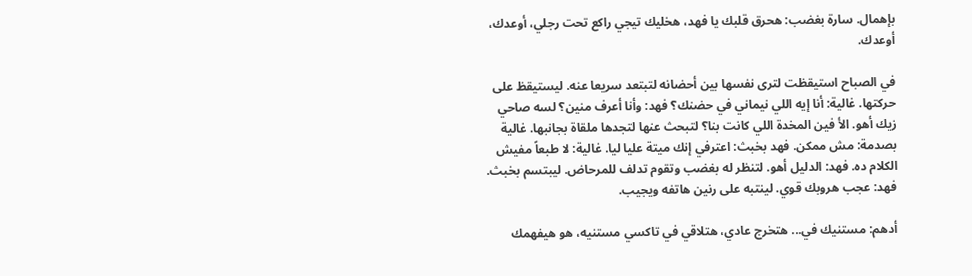بإهمال. سارة بغضب: هحرق قلبك يا فهد، هخليك تيجي راكع تحت رجلي، أوعدك، أوعدك.

في الصباح استيقظت لترى نفسها بين أحضانه لتبتعد سريعا عنه. ليستيقظ على حركتها. غالية: أنا إيه اللي نيماني في حضنك؟ فهد: وأنا أعرف منين؟ لسه صاحي زيك أهو. الأ فين المخدة اللي كانت بنا؟ لتبحث عنها لتجدها ملقاة بجانبها. غالية بصدمة: مش ممكن. فهد بخبث: اعترفي إنك ميتة عليا ليا. غالية: لا طبعاً مفيش الكلام ده. فهد: الدليل أهو. لتنظر له بغضب وتقوم تدلف للمرحاض. ليبتسم بخبث. فهد: عجب هروبك قوي. لينتبه على رنين هاتفه ويجيب.

أدهم: مستنيك في... هتخرج عادي، هتلاقي في تاكسي مستنيه، هو هيفهمك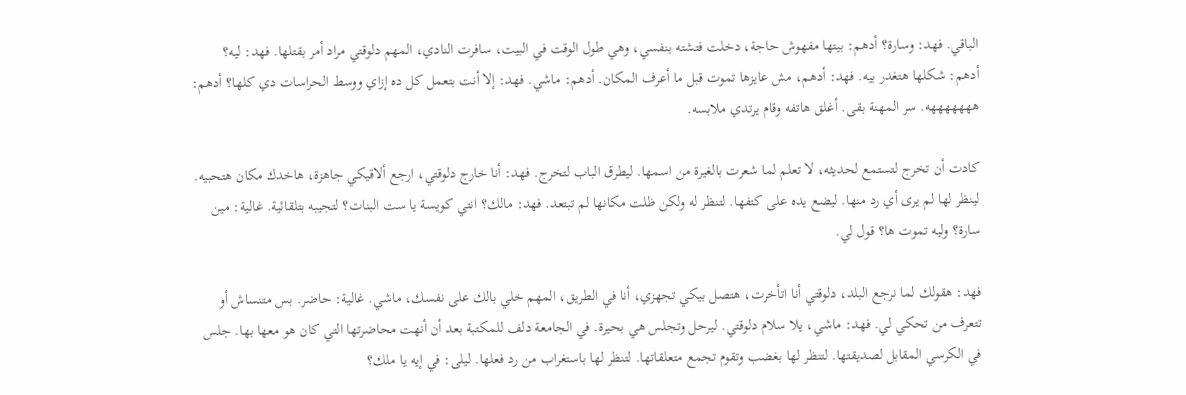الباقي. فهد: وسارة؟ أدهم: بيتها مفهوش حاجة، دخلت فتشته بنفسي، وهي طول الوقت في البيت، سافرت النادي، المهم دلوقتي مراد أمر بقتلها. فهد: ليه؟ أدهم: شكلها هتغدر بيه. فهد: أدهم، مش عايزها تموت قبل ما أعرف المكان. أدهم: ماشي. فهد: إلا أنت بتعمل كل ده إزاي ووسط الحراسات دي كلها؟ أدهم: هههههههه. سر المهنة بقى. أغلق هاتفه وقام يرتدي ملابسه.

كادت أن تخرج لتستمع لحديثه، لا تعلم لما شعرت بالغيرة من اسمها. ليطرق الباب لتخرج. فهد: أنا خارج دلوقتي، ارجع ألاقيكي جاهزة، هاخدك مكان هتحبيه. لينظر لها لم يرى أي رد منها. ليضع يده على كتفها. لتنظر له ولكن ظلت مكانها لم تبتعد. فهد: مالك؟ انتي كويسة يا ست البنات؟ لتجيبه بتلقائية. غالية: مين سارة؟ وليه تموت ها؟ قول لي.

فهد: هقولك لما نرجع البلد، دلوقتي أنا اتأخرت، هتصل بيكي تجهزي، أنا في الطريق، المهم خلي بالك على نفسك، ماشي. غالية: حاضر. بس متنساش أو تتعرف من تحكي لي. فهد: ماشي، يلا سلام دلوقتي. ليرحل وتجلس هي بحيرة. في الجامعة دلف للمكتبة بعد أن أنهت محاضرتها التي كان هو معها بها. جلس في الكرسي المقابل لصديقتها. لتنظر لها بغضب وتقوم تجمع متعلقاتها. لتنظر لها باستغراب من رد فعلها. ليلى: في إيه يا ملك؟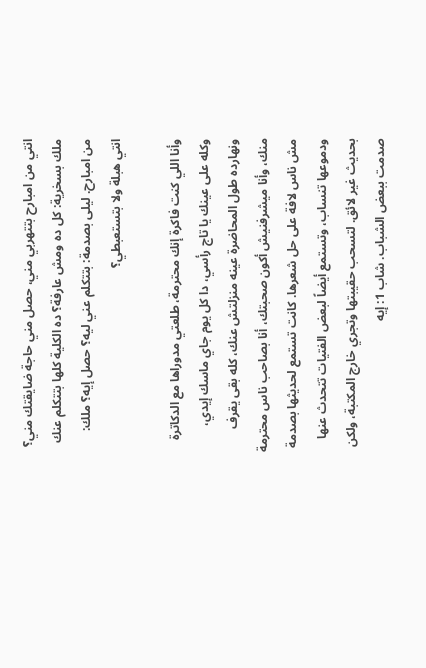انتي من امبارح بتتهربي مني، حصل مني حاجة ضايقتك مني؟ ملك بسخرية: كل ده ومش عارفة؟ ده الكلية كلها بتتكلم عنك من امبارح. ليلى بصدمة: بتتكلم عني ليه؟ حصل إيه؟ ملك: انتي هبلة ولا بتستعبطي؟

وأنا اللي كنت فاكرة إنك محترمة، طلعتي مدوراها مع الدكاترة وكله على عينك يا تاج رأسي، دا كل يوم جاي ماسك إيدي، ونهارده طول المحاضرة عينه منزلتش عنك، كله بقى يقرف منك، وأنا ميشرفنيش أكون صحبتك، أنا بصاحب ناس محترمة مش ناس لافة على حل شعرها. كانت تستمع لحديثها بصدمة ودموعها تنساب، وتستمع أيضاً لبعض الفتيات تتحدث عنها بحديث غير لائق. لتسحب حقيبتها وتجري خارج المكتبة، ولكن صدمت ببعض الشباب. شاب 1: إيه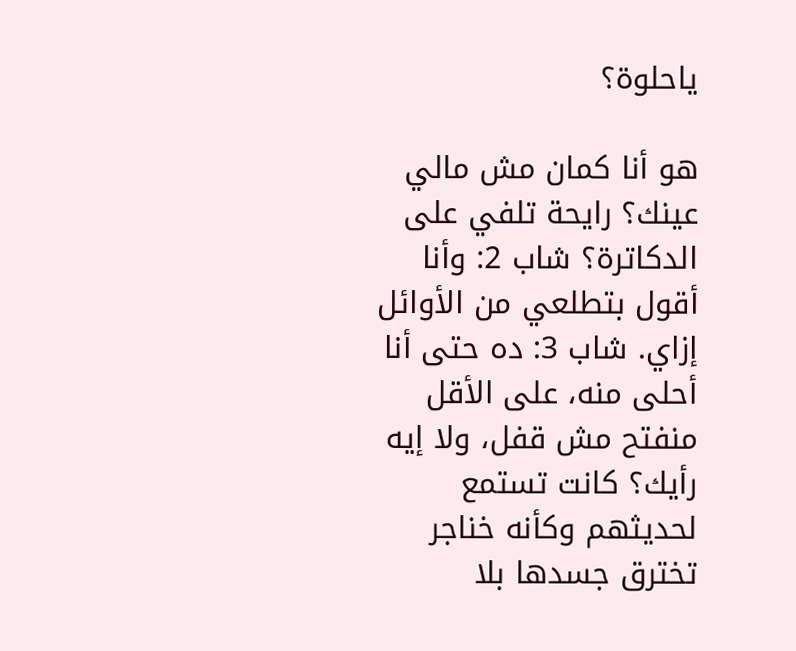ياحلوة؟

هو أنا كمان مش مالي عينك؟ رايحة تلفي على الدكاترة؟ شاب 2: وأنا أقول بتطلعي من الأوائل إزاي. شاب 3: ده حتى أنا أحلى منه، على الأقل منفتح مش قفل، ولا إيه رأيك؟ كانت تستمع لحديثهم وكأنه خناجر تخترق جسدها بلا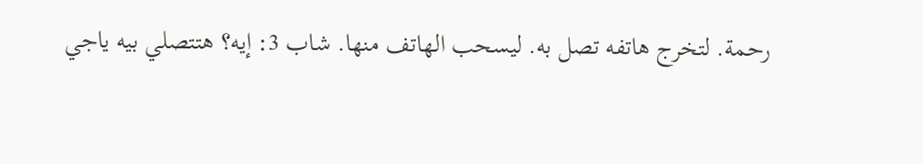رحمة. لتخرج هاتفه تصل به. ليسحب الهاتف منها. شاب 3: إيه؟ هتتصلي بيه ياجي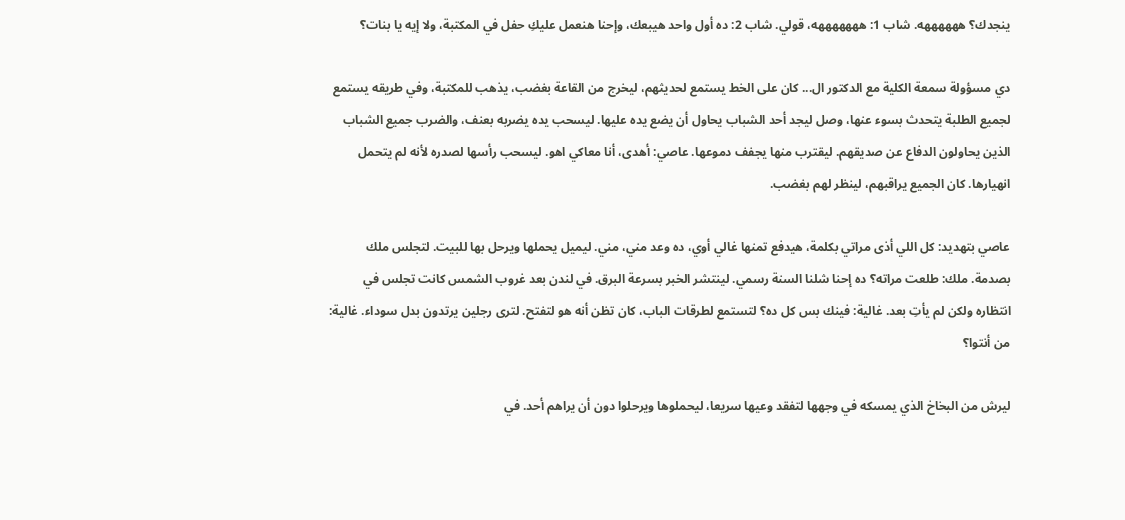ينجدك؟ ههههههه. شاب 1: هههههههه، قولي. شاب 2: ده أول واحد هيبعك، وإحنا هنعمل عليكِ حفل في المكتبة، ولا إيه يا بنات؟

دي مسؤولة سمعة الكلية مع الدكتور ال... كان على الخط يستمع لحديثهم، ليخرج من القاعة بغضب، يذهب للمكتبة، وفي طريقه يستمع لجميع الطلبة يتحدث بسوء عنها، وصل ليجد أحد الشباب يحاول أن يضع يده عليها. ليسحب يده يضربه بعنف، والضرب جميع الشباب الذين يحاولون الدفاع عن صديقهم. ليقترب منها يجفف دموعها. عاصي: أهدى، أنا معاكي اهو. ليسحب رأسها لصدره لأنه لم يتحمل انهيارها. كان الجميع يراقبهم، لينظر لهم بغضب.

عاصي بتهديد: كل اللي أذى مراتي بكلمة، هيدفع تمنها غالي أوي، ده وعد مني، مني. ليميل يحملها ويرحل بها للبيت. لتجلس ملك بصدمة. ملك: طلعت مراته؟ ده إحنا شلنا السنة رسمي. لينتشر الخبر بسرعة البرق. في لندن بعد غروب الشمس كانت تجلس في انتظاره ولكن لم يأتِ بعد. غالية: فينك بس كل ده؟ لتستمع لطرقات الباب، كان تظن أنه هو لتفتح. لترى رجلين يرتدون بدل سوداء. غالية: من أنتوا؟

ليرش من البخاخ الذي يمسكه في وجهها لتفقد وعيها سريعا، ليحملوها ويرحلوا دون أن يراهم أحد. في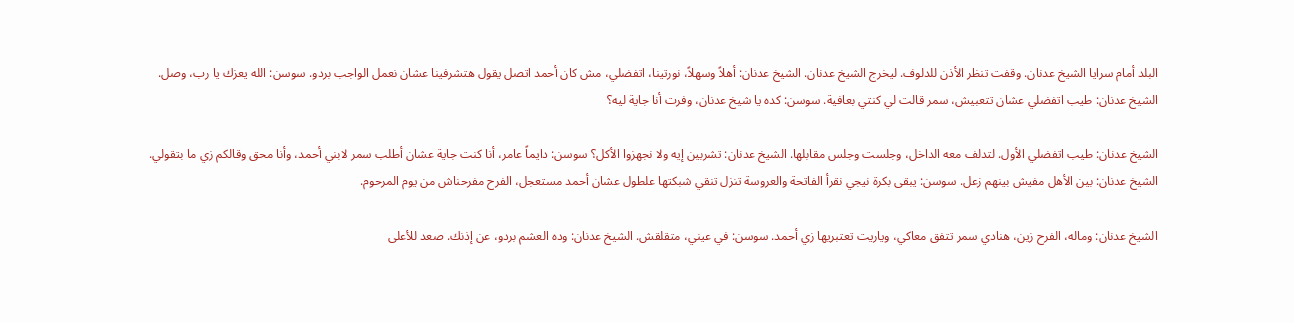البلد أمام سرايا الشيخ عدنان. وقفت تنظر الأذن للدلوف. ليخرج الشيخ عدنان. الشيخ عدنان: أهلاً وسهلاً، نورتينا، اتفضلي، مش كان أحمد اتصل يقول هتشرفينا عشان نعمل الواجب بردو. سوسن: الله يعزك يا رب، وصل. الشيخ عدنان: طيب اتفضلي عشان تتعبيش، سمر قالت لي كنتي بعافية. سوسن: كده يا شيخ عدنان، وفرت أنا جاية ليه؟

الشيخ عدنان: طيب اتفضلي الأول. لتدلف معه الداخل، وجلست وجلس مقابلها. الشيخ عدنان: تشربين إيه ولا نجهزوا الأكل؟ سوسن: دايماً عامر، أنا كنت جاية عشان أطلب سمر لابني أحمد، وأنا محق وقالكم زي ما بتقولي. الشيخ عدنان: بين الأهل مفيش بينهم زعل. سوسن: يبقى بكرة نيجي نقرأ الفاتحة والعروسة تنزل تنقي شبكتها علطول عشان أحمد مستعجل، الفرح مفرحناش من يوم المرحوم.

الشيخ عدنان: وماله، الفرح زين، هنادي سمر تتفق معاكي، وياريت تعتبريها زي أحمد. سوسن: في عيني، متقلقش. الشيخ عدنان: وده العشم بردو، عن إذنك. صعد للأعلى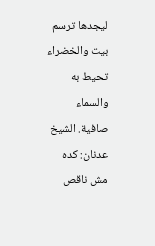ليجدها ترسم بيت والخضراء تحيط به والسماء صافية. الشيخ عدنان: كده مش ناقص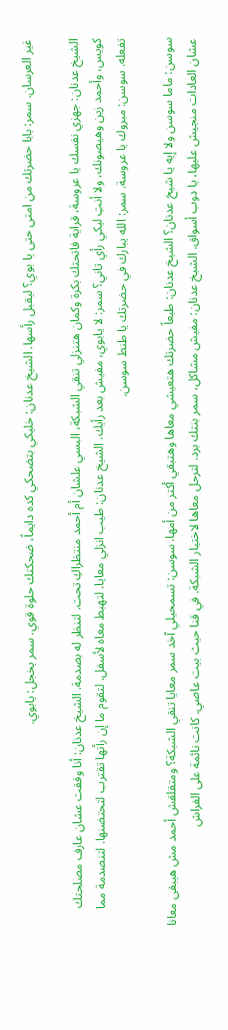غير العرسان. سمر: بابا حضرتك من امتى حتى يا بوي؟ ليقبل رأسها. الشيخ عدنان: خليكي بتضحكي كده دايماً، ضحكتك حلوة قوي. سمر بخجل: يابوي.

الشيخ عدنان: جهزي نفسك يا عروسة، قراية فاتحتك بكرة وكمان هتنزلي تنقي الشبكة، البسي علشان أم أحمد منتظراكِ تحت. لتنظر له بصدمة. الشيخ عدنان: أنا وفقت عشان عارف مصلحتك كويس، وأحمد زين وهيصونك، ولا أنتِ ليكي رأي تاني؟ سمر: لا يابوي، مفيش بعد رأيك. الشيخ عدنان: طيب انزلي معايا. لتهبط معاه لأسفل. لتقوم ما إن رأتها تقترب لتحتضنها. لتنصدمة مما تفعله. سوسن: مبروك يا عروسة. سمر: الله يبارك في حضرتك يا طنط سوسن.

سوسن: ماما سوسن ولا إيه يا شيخ عدنان؟ الشيخ عدنان: طبعاً حضرتك هتعيشي معاها وهتبقي أكتر من أمها. سوسن: تسمحيلي آخد سمر معايا تنقي الشبكة؟ ومتقلقش أحمد مش هيبقى معانا عشان العادات منجيش عليها، يا دوب أسواق. الشيخ عدنان: مفيش مشاكل، سمر بنتك برد. لترحل معاها لاختيار الشبكة. في قنا حيث بيت عاصي. كانت نائمة على الفراش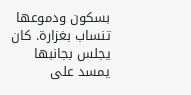بسكون ودموعها تنساب بغزارة. كان يجلس بجانبها يمسد على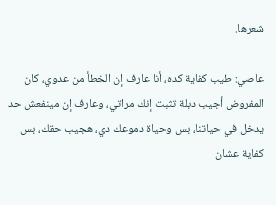شعرها.

عاصي: طيب كفاية كده، أنا عارف إن الخطأ من عدوي، كان المفروض أجيب دبلة تثبت إنك مراتي، وعارف إن مينفعش حد يدخل في حياتنا، بس وحياة دموعك دي، هجيب حقك، بس كفاية عشان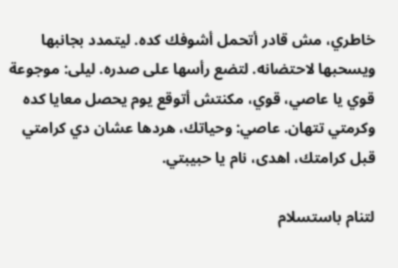خاطري، مش قادر أتحمل أشوفك كده. ليتمدد بجانبها ويسحبها لاحتضانه. لتضع رأسها على صدره. ليلى: موجوعة قوي يا عاصي، قوي، مكنتش أتوقع يوم يحصل معايا كده وكرمتي تتهان. عاصي: وحياتك، هردها عشان دي كرامتي قبل كرامتك، اهدى، نام يا حبيبتي.

لتنام باستسلام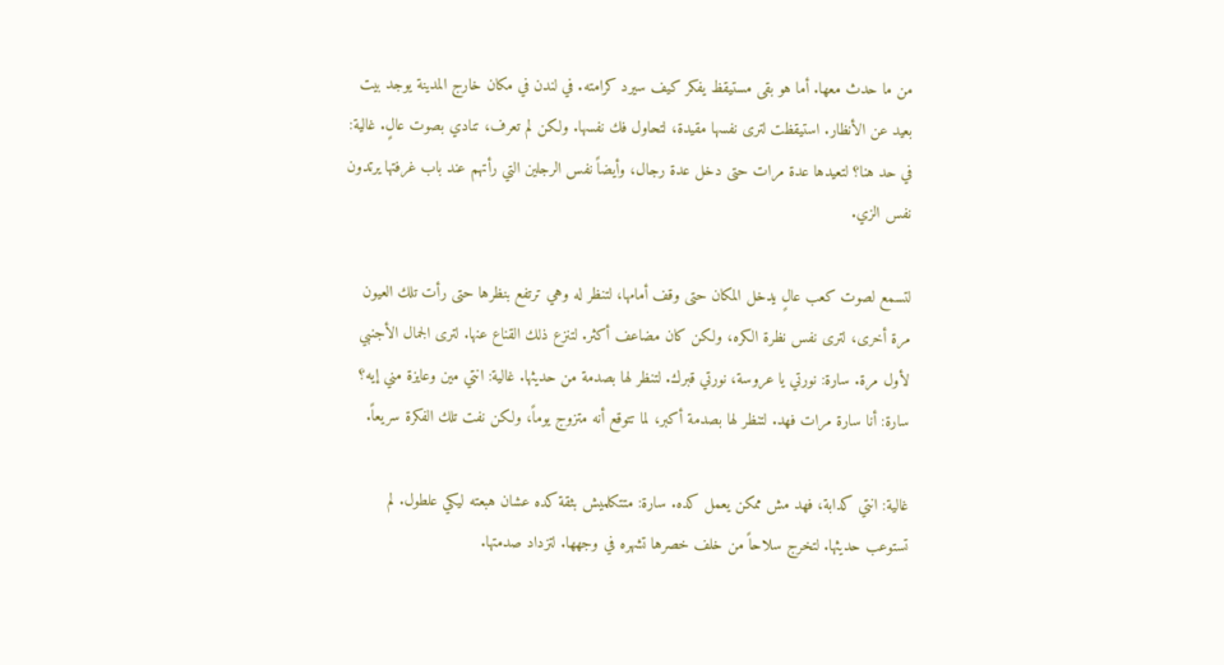من ما حدث معها. أما هو بقى مستيقظ يفكر كيف سيرد كرامته. في لندن في مكان خارج المدينة يوجد بيت بعيد عن الأنظار. استيقظت لترى نفسها مقيدة، لتحاول فك نفسها. ولكن لم تعرف، تنادي بصوت عالٍ. غالية: في حد هنا؟ لتعيدها عدة مرات حتى دخل عدة رجال، وأيضاً نفس الرجلين التي رأتهم عند باب غرفتها يرتدون نفس الزي.

لتسمع لصوت كعب عالٍ يدخل المكان حتى وقف أمامها، لتنظر له وهي ترتفع بنظرها حتى رأت تلك العيون مرة أخرى، لترى نفس نظرة الكره، ولكن كان مضاعف أكثر. لتنزع ذلك القناع عنها. لترى الجمال الأجنبي لأول مرة. سارة: نورتي يا عروسة، نورتي قبرك. لتنظر لها بصدمة من حديثها. غالية: انتي مين وعايزة مني إيه؟ سارة: أنا سارة مرات فهد. لتنظر لها بصدمة أكبر، لما تتوقع أنه متزوج يوماً، ولكن نفت تلك الفكرة سريعاً.

غالية: انتي كدابة، فهد مش ممكن يعمل كده. سارة: متتكلميش بثقة كده عشان هبعته ليكي علطول. لم تستوعب حديثها. لتخرج سلاحاً من خلف خصرها تشهره في وجهها. لتزداد صدمتها.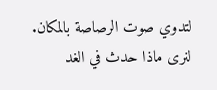لتدوي صوت الرصاصة بالمكان. لنرى ماذا حدث في الغد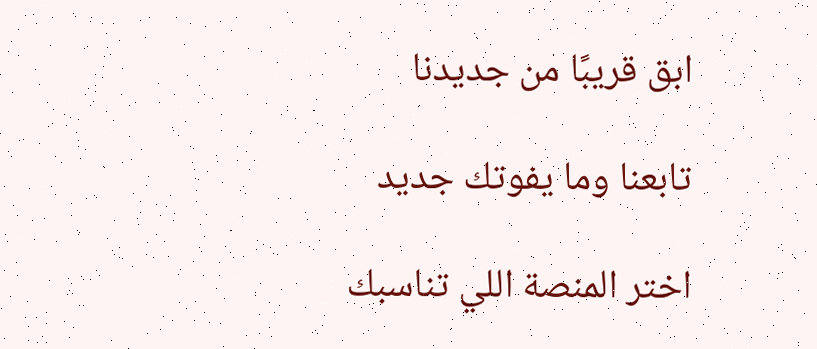ابق قريبًا من جديدنا

تابعنا وما يفوتك جديد

اختر المنصة اللي تناسبك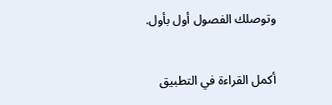وتوصلك الفصول أول بأول.

أكمل القراءة في التطبيق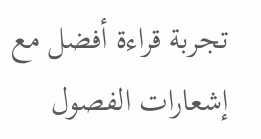تجربة قراءة أفضل مع إشعارات الفصول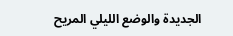الجديدة والوضع الليلي المريح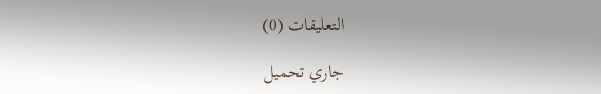التعليقات (0)

جاري تحميل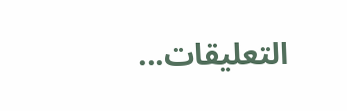التعليقات...